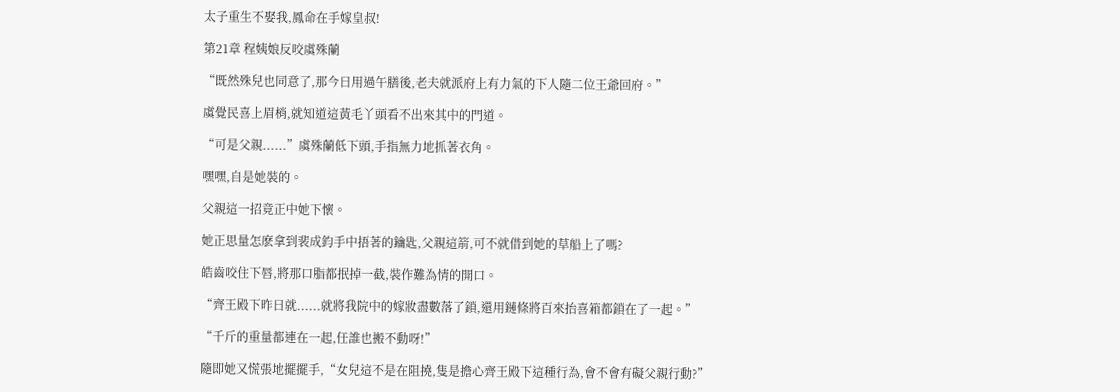太子重生不娶我,鳳命在手嫁皇叔!

第21章 程姨娘反咬虞殊蘭

“既然殊兒也同意了,那今日用過午膳後,老夫就派府上有力氣的下人隨二位王爺回府。”

虞覺民喜上眉梢,就知道這黃毛丫頭看不出來其中的門道。

“可是父親......”虞殊蘭低下頭,手指無力地抓著衣角。

嘿嘿,自是她裝的。

父親這一招竟正中她下懷。

她正思量怎麽拿到裴成鈞手中捂著的鑰匙,父親這箭,可不就借到她的草船上了嗎?

皓齒咬住下唇,將那口脂都抿掉一截,裝作難為情的開口。

“齊王殿下昨日就......就將我院中的嫁妝盡數落了鎖,還用鏈條將百來抬喜箱都鎖在了一起。”

“千斤的重量都連在一起,任誰也搬不動呀!”

隨即她又慌張地擺擺手,“女兒這不是在阻撓,隻是擔心齊王殿下這種行為,會不會有礙父親行動?”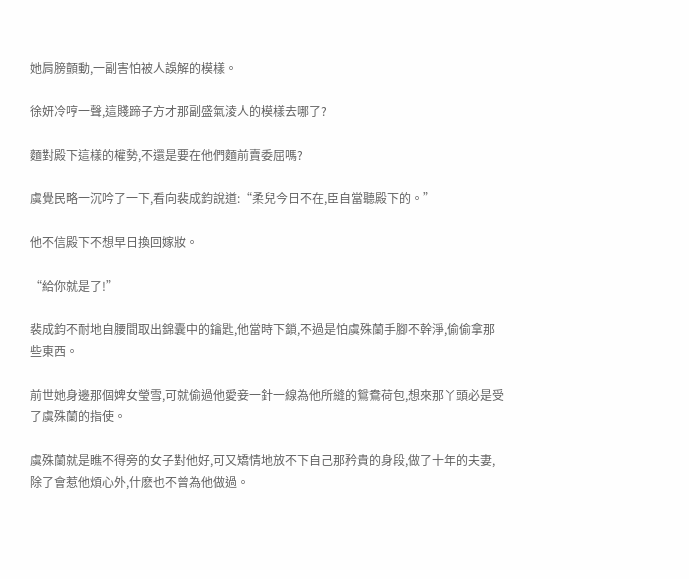她肩膀顫動,一副害怕被人誤解的模樣。

徐妍冷哼一聲,這賤蹄子方才那副盛氣淩人的模樣去哪了?

麵對殿下這樣的權勢,不還是要在他們麵前賣委屈嗎?

虞覺民略一沉吟了一下,看向裴成鈞說道:“柔兒今日不在,臣自當聽殿下的。”

他不信殿下不想早日換回嫁妝。

“給你就是了!”

裴成鈞不耐地自腰間取出錦囊中的鑰匙,他當時下鎖,不過是怕虞殊蘭手腳不幹淨,偷偷拿那些東西。

前世她身邊那個婢女瑩雪,可就偷過他愛妾一針一線為他所縫的鴛鴦荷包,想來那丫頭必是受了虞殊蘭的指使。

虞殊蘭就是瞧不得旁的女子對他好,可又矯情地放不下自己那矜貴的身段,做了十年的夫妻,除了會惹他煩心外,什麽也不曾為他做過。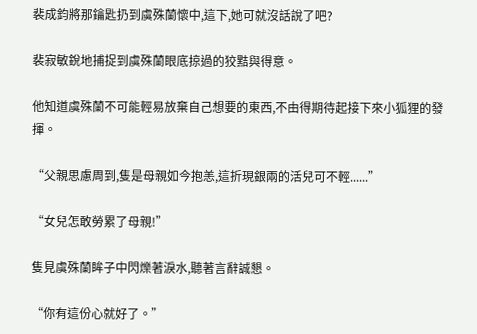裴成鈞將那鑰匙扔到虞殊蘭懷中,這下,她可就沒話說了吧?

裴寂敏銳地捕捉到虞殊蘭眼底掠過的狡黠與得意。

他知道虞殊蘭不可能輕易放棄自己想要的東西,不由得期待起接下來小狐狸的發揮。

“父親思慮周到,隻是母親如今抱恙,這折現銀兩的活兒可不輕......”

“女兒怎敢勞累了母親!”

隻見虞殊蘭眸子中閃爍著淚水,聽著言辭誠懇。

“你有這份心就好了。”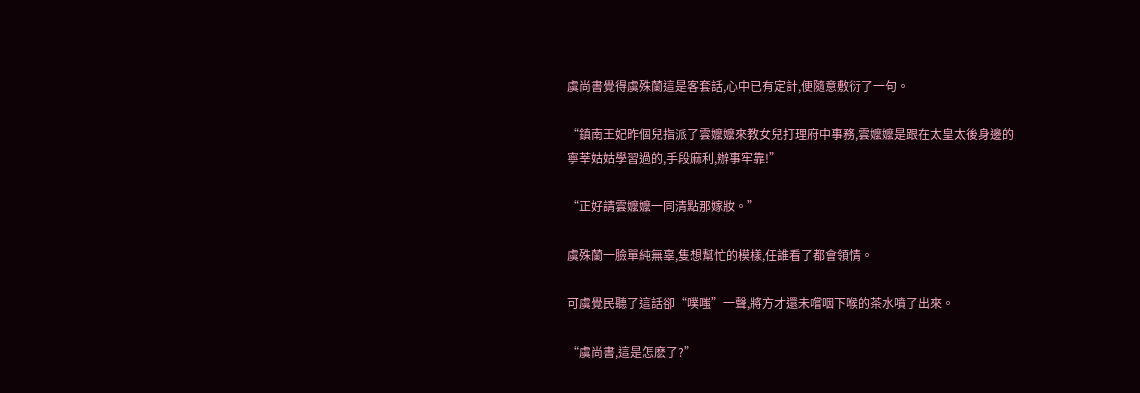虞尚書覺得虞殊蘭這是客套話,心中已有定計,便隨意敷衍了一句。

“鎮南王妃昨個兒指派了雲嬤嬤來教女兒打理府中事務,雲嬤嬤是跟在太皇太後身邊的寧莘姑姑學習過的,手段麻利,辦事牢靠!”

“正好請雲嬤嬤一同清點那嫁妝。”

虞殊蘭一臉單純無辜,隻想幫忙的模樣,任誰看了都會領情。

可虞覺民聽了這話卻“噗嗤”一聲,將方才還未嚐咽下喉的茶水噴了出來。

“虞尚書,這是怎麽了?”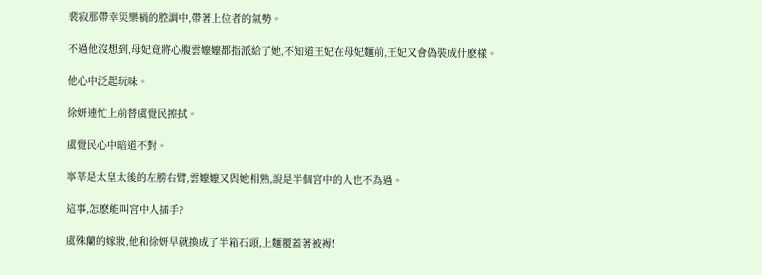裴寂那帶幸災樂禍的腔調中,帶著上位者的氣勢。

不過他沒想到,母妃竟將心腹雲嬤嬤都指派給了她,不知道王妃在母妃麵前,王妃又會偽裝成什麽樣。

他心中泛起玩味。

徐妍連忙上前替虞覺民擦拭。

虞覺民心中暗道不對。

寧莘是太皇太後的左膀右臂,雲嬤嬤又與她相熟,說是半個宮中的人也不為過。

這事,怎麽能叫宮中人插手?

虞殊蘭的嫁妝,他和徐妍早就換成了半箱石頭,上麵覆蓋著被褥!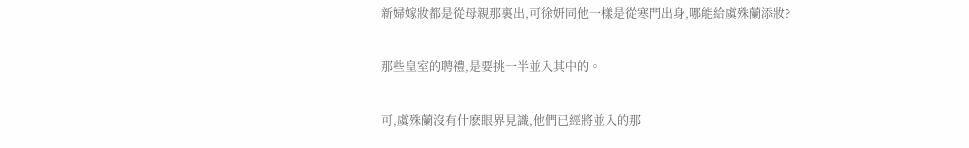新婦嫁妝都是從母親那裏出,可徐妍同他一樣是從寒門出身,哪能給虞殊蘭添妝?

那些皇室的聘禮,是要挑一半並入其中的。

可,虞殊蘭沒有什麽眼界見識,他們已經將並入的那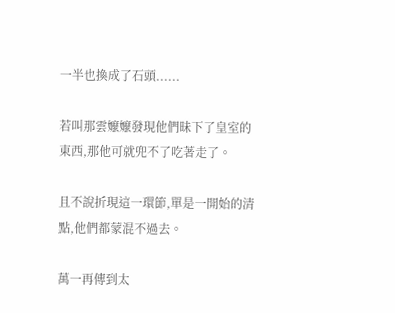一半也換成了石頭......

若叫那雲嬤嬤發現他們昧下了皇室的東西,那他可就兜不了吃著走了。

且不說折現這一環節,單是一開始的清點,他們都蒙混不過去。

萬一再傳到太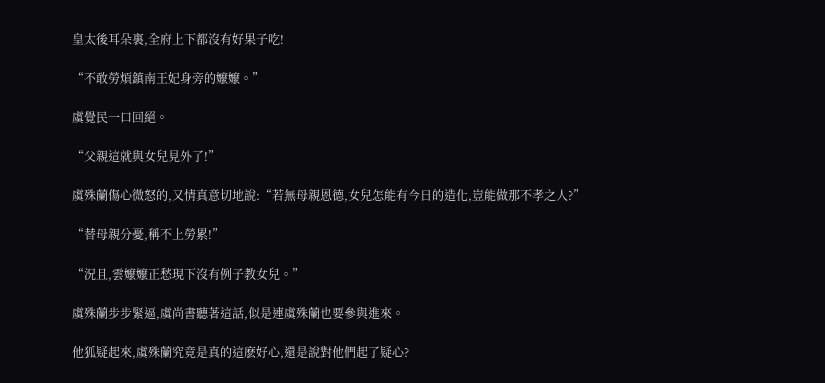皇太後耳朵裏,全府上下都沒有好果子吃!

“不敢勞煩鎮南王妃身旁的嬤嬤。”

虞覺民一口回絕。

“父親這就與女兒見外了!”

虞殊蘭傷心微怒的,又情真意切地說:“若無母親恩德,女兒怎能有今日的造化,豈能做那不孝之人?”

“替母親分憂,稱不上勞累!”

“況且,雲嬤嬤正愁現下沒有例子教女兒。”

虞殊蘭步步緊逼,虞尚書聽著這話,似是連虞殊蘭也要參與進來。

他狐疑起來,虞殊蘭究竟是真的這麽好心,還是說對他們起了疑心?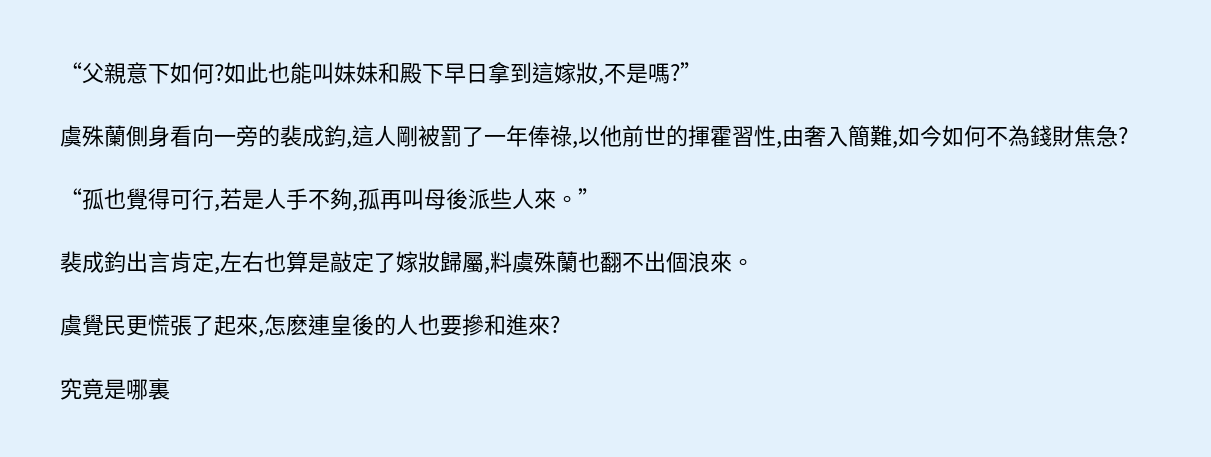“父親意下如何?如此也能叫妹妹和殿下早日拿到這嫁妝,不是嗎?”

虞殊蘭側身看向一旁的裴成鈞,這人剛被罰了一年俸祿,以他前世的揮霍習性,由奢入簡難,如今如何不為錢財焦急?

“孤也覺得可行,若是人手不夠,孤再叫母後派些人來。”

裴成鈞出言肯定,左右也算是敲定了嫁妝歸屬,料虞殊蘭也翻不出個浪來。

虞覺民更慌張了起來,怎麽連皇後的人也要摻和進來?

究竟是哪裏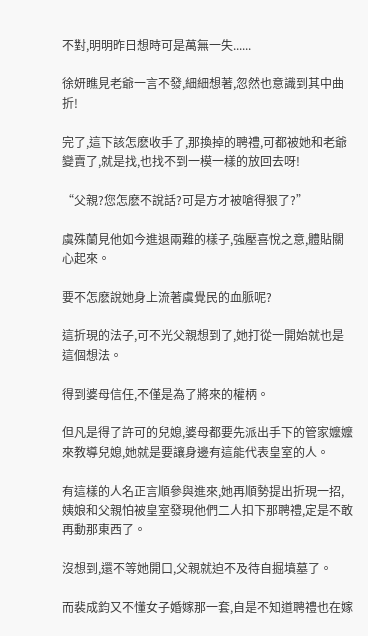不對,明明昨日想時可是萬無一失......

徐妍瞧見老爺一言不發,細細想著,忽然也意識到其中曲折!

完了,這下該怎麽收手了,那換掉的聘禮,可都被她和老爺變賣了,就是找,也找不到一模一樣的放回去呀!

“父親?您怎麽不說話?可是方才被嗆得狠了?”

虞殊蘭見他如今進退兩難的樣子,強壓喜悅之意,體貼關心起來。

要不怎麽說她身上流著虞覺民的血脈呢?

這折現的法子,可不光父親想到了,她打從一開始就也是這個想法。

得到婆母信任,不僅是為了將來的權柄。

但凡是得了許可的兒媳,婆母都要先派出手下的管家嬤嬤來教導兒媳,她就是要讓身邊有這能代表皇室的人。

有這樣的人名正言順參與進來,她再順勢提出折現一招,姨娘和父親怕被皇室發現他們二人扣下那聘禮,定是不敢再動那東西了。

沒想到,還不等她開口,父親就迫不及待自掘墳墓了。

而裴成鈞又不懂女子婚嫁那一套,自是不知道聘禮也在嫁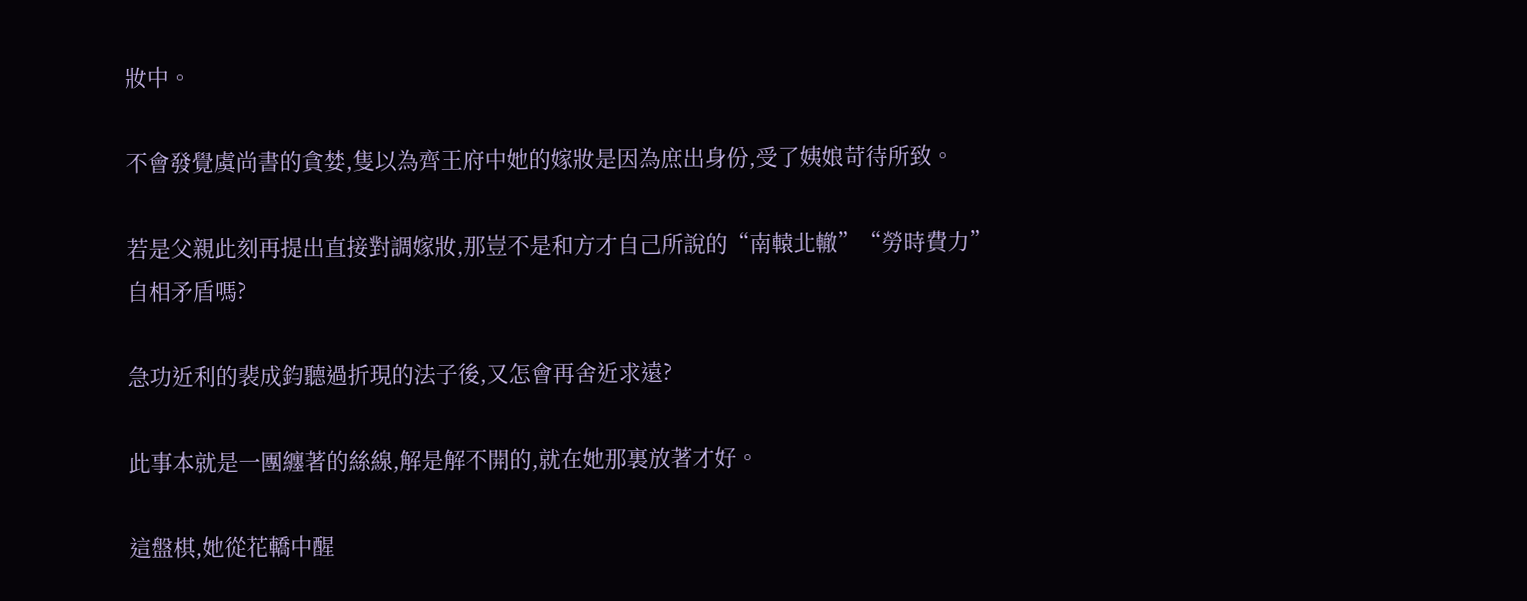妝中。

不會發覺虞尚書的貪婪,隻以為齊王府中她的嫁妝是因為庶出身份,受了姨娘苛待所致。

若是父親此刻再提出直接對調嫁妝,那豈不是和方才自己所說的“南轅北轍”“勞時費力”自相矛盾嗎?

急功近利的裴成鈞聽過折現的法子後,又怎會再舍近求遠?

此事本就是一團纏著的絲線,解是解不開的,就在她那裏放著才好。

這盤棋,她從花轎中醒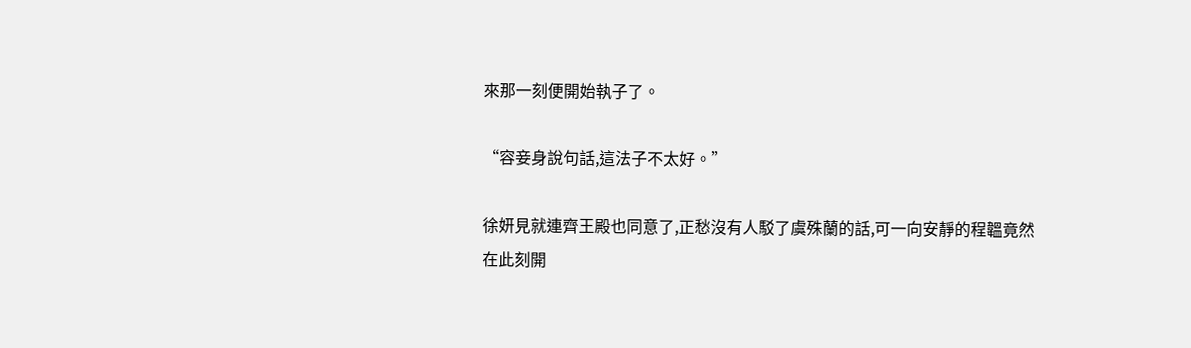來那一刻便開始執子了。

“容妾身說句話,這法子不太好。”

徐妍見就連齊王殿也同意了,正愁沒有人駁了虞殊蘭的話,可一向安靜的程韞竟然在此刻開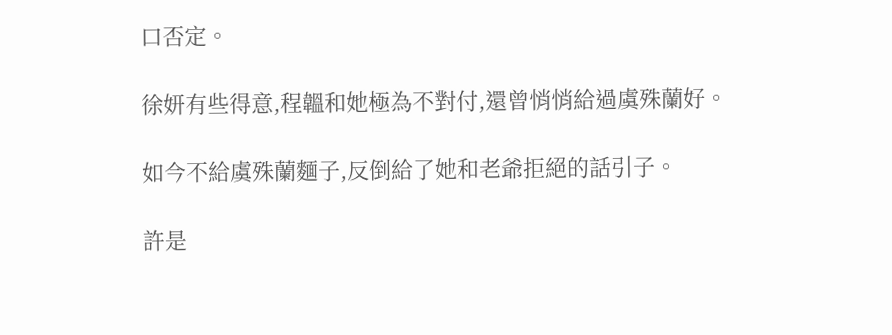口否定。

徐妍有些得意,程韞和她極為不對付,還曾悄悄給過虞殊蘭好。

如今不給虞殊蘭麵子,反倒給了她和老爺拒絕的話引子。

許是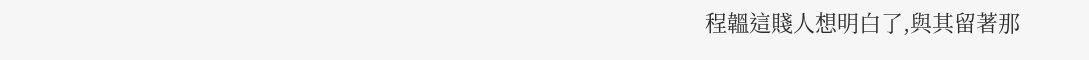程韞這賤人想明白了,與其留著那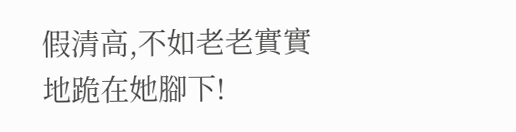假清高,不如老老實實地跪在她腳下!